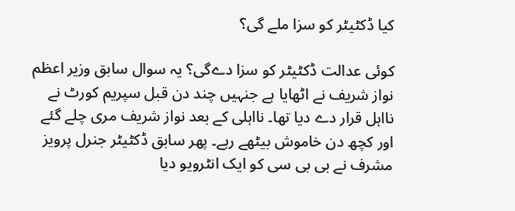کیا ڈکٹیٹر کو سزا ملے گی؟

کوئی عدالت ڈکٹیٹر کو سزا دےگی؟ یہ سوال سابق وزیر اعظم نواز شریف نے اٹھایا ہے جنہیں چند دن قبل سپریم کورٹ نے نااہل قرار دے دیا تھا۔ نااہلی کے بعد نواز شریف مری چلے گئے اور کچھ دن خاموش بیٹھے رہے۔ پھر سابق ڈکٹیٹر جنرل پرویز مشرف نے بی بی سی کو ایک انٹرویو دیا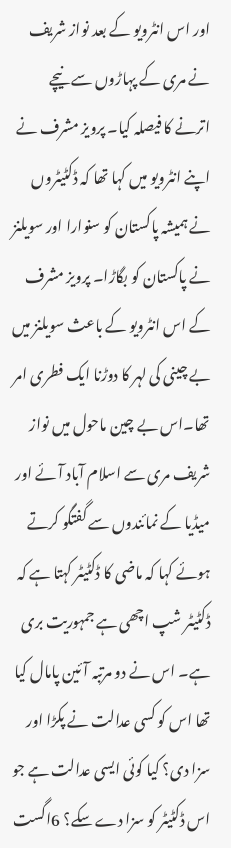اور اس انٹرویو کے بعد نواز شریف نے مری کے پہاڑوں سے نیچے اترنے کا فیصلہ کیا۔ پرویز مشرف نے اپنے انٹرویو میں کہا تھا کہ ڈکٹیٹروں نے ہمیشہ پاکستان کو سنوارا اور سویلنز نے پاکستان کو بگاڑا۔ پرویز مشرف کے اس انٹرویو کے باعث سویلنز میں بے چینی کی لہر کا دوڑنا ایک فطری امر تھا۔اس بے چین ماحول میں نواز شریف مری سے اسلام آباد آئے اور میڈیا کے نمائندوں سے گفتگو کرتے ہوئے کہا کہ ماضی کا ڈکٹیٹر کہتا ہے کہ ڈکٹیٹر شپ اچھی ہے جمہوریت بری ہے۔ اس نے دو مرتبہ آئین پامال کیا تھا اس کو کسی عدالت نے پکڑا اور سزا دی؟ کیا کوئی ایسی عدالت ہے جو اس ڈکٹیٹر کو سزا دے سکے؟ 6اگست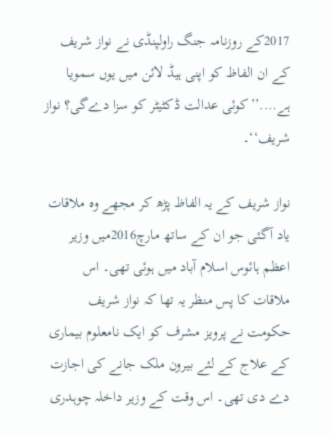2017کے روزنامہ جنگ راولپنڈی نے نواز شریف کے ان الفاظ کو اپنی ہیڈ لائن میں یوں سمویا ہے….’’کوئی عدالت ڈکٹیٹر کو سزا دےگی؟ نواز شریف‘‘۔

نواز شریف کے یہ الفاظ پڑھ کر مجھے وہ ملاقات یاد آگئی جو ان کے ساتھ مارچ2016میں وزیر اعظم ہائوس اسلام آباد میں ہوئی تھی۔ اس ملاقات کا پس منظر یہ تھا کہ نواز شریف حکومت نے پرویز مشرف کو ایک نامعلوم بیماری کے علاج کے لئے بیرون ملک جانے کی اجازت دے دی تھی۔ اس وقت کے وزیر داخلہ چوہدری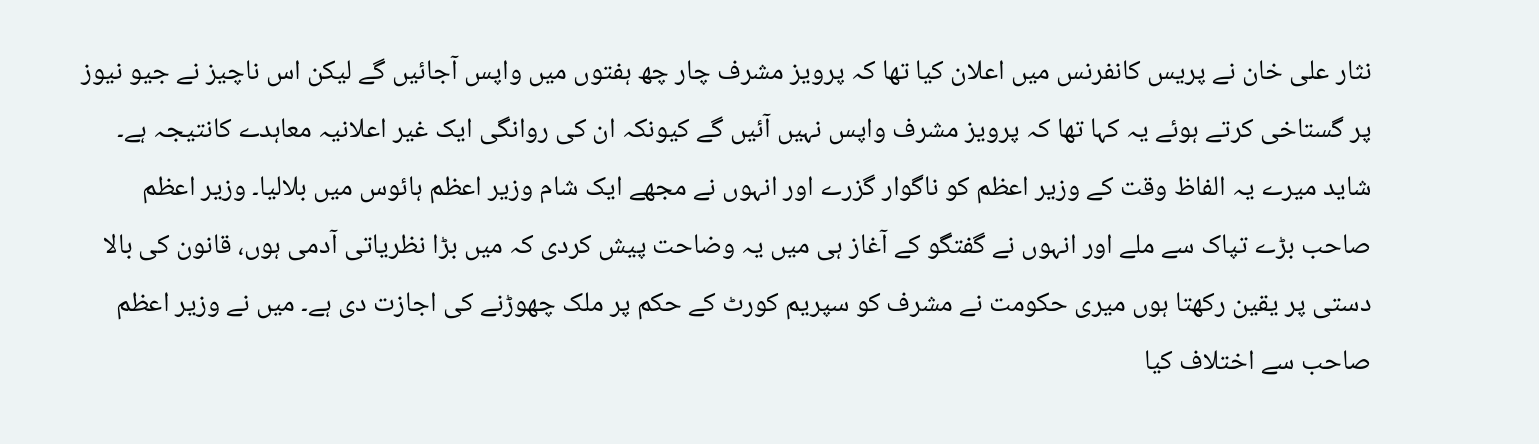نثار علی خان نے پریس کانفرنس میں اعلان کیا تھا کہ پرویز مشرف چار چھ ہفتوں میں واپس آجائیں گے لیکن اس ناچیز نے جیو نیوز پر گستاخی کرتے ہوئے یہ کہا تھا کہ پرویز مشرف واپس نہیں آئیں گے کیونکہ ان کی روانگی ایک غیر اعلانیہ معاہدے کانتیجہ ہے۔ شاید میرے یہ الفاظ وقت کے وزیر اعظم کو ناگوار گزرے اور انہوں نے مجھے ایک شام وزیر اعظم ہائوس میں بلالیا۔ وزیر اعظم صاحب بڑے تپاک سے ملے اور انہوں نے گفتگو کے آغاز ہی میں یہ وضاحت پیش کردی کہ میں بڑا نظریاتی آدمی ہوں، قانون کی بالا دستی پر یقین رکھتا ہوں میری حکومت نے مشرف کو سپریم کورٹ کے حکم پر ملک چھوڑنے کی اجازت دی ہے۔ میں نے وزیر اعظم صاحب سے اختلاف کیا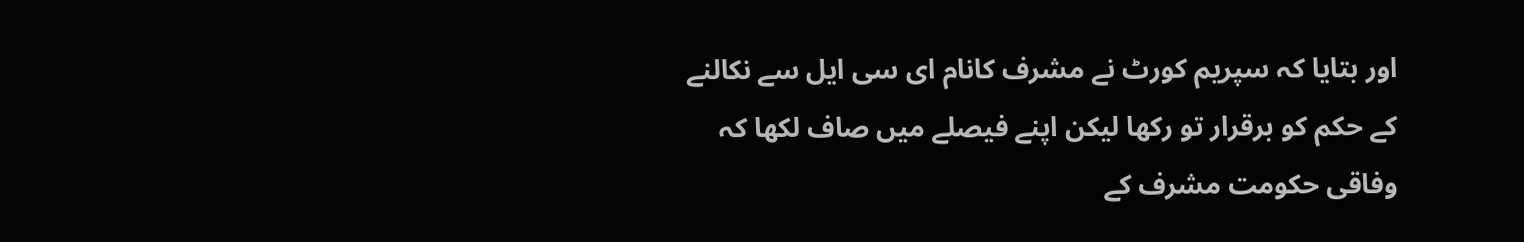اور بتایا کہ سپریم کورٹ نے مشرف کانام ای سی ایل سے نکالنے کے حکم کو برقرار تو رکھا لیکن اپنے فیصلے میں صاف لکھا کہ وفاقی حکومت مشرف کے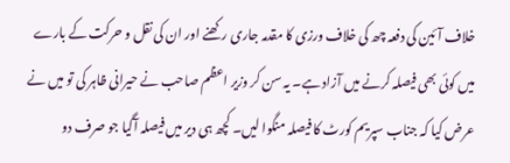خلاف آئین کی دفعہ چھ کی خلاف ورزی کا مقدمہ جاری رکھنے اور ان کی نقل و حرکت کے بارے میں کوئی بھی فیصلہ کرنے میں آزاد ہے۔ یہ سن کر وزیر اعظم صاحب نے حیرانی ظاہر کی تو میں نے عرض کیا کہ جناب سپریم کورٹ کا فیصلہ منگوا لیں۔ کچھ ہی دیر میں فیصلہ آگیا جو صرف دو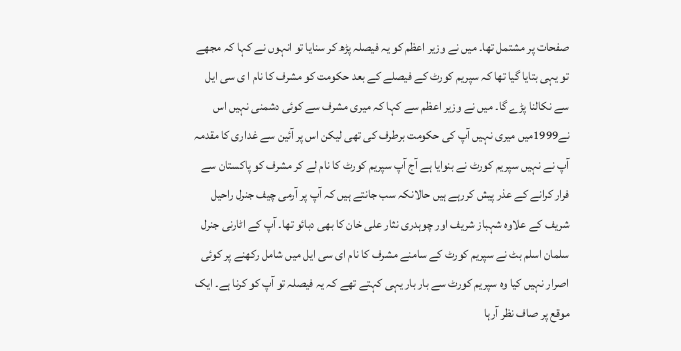صفحات پر مشتمل تھا۔ میں نے وزیر اعظم کو یہ فیصلہ پڑھ کر سنایا تو انہوں نے کہا کہ مجھے تو یہی بتایا گیا تھا کہ سپریم کورٹ کے فیصلے کے بعد حکومت کو مشرف کا نام ا ی سی ایل سے نکالنا پڑے گا۔ میں نے وزیر اعظم سے کہا کہ میری مشرف سے کوئی دشمنی نہیں اس نے1999میں میری نہیں آپ کی حکومت برطرف کی تھی لیکن اس پر آئین سے غداری کا مقدمہ آپ نے نہیں سپریم کورٹ نے بنوایا ہے آج آپ سپریم کورٹ کا نام لے کر مشرف کو پاکستان سے فرار کرانے کے عذر پیش کررہے ہیں حالانکہ سب جانتے ہیں کہ آپ پر آرمی چیف جنرل راحیل شریف کے علاوہ شہباز شریف اور چوہدری نثار علی خان کا بھی دبائو تھا۔ آپ کے اٹارنی جنرل سلمان اسلم بٹ نے سپریم کورٹ کے سامنے مشرف کا نام ای سی ایل میں شامل رکھنے پر کوئی اصرار نہیں کیا وہ سپریم کورٹ سے بار بار یہی کہتے تھے کہ یہ فیصلہ تو آپ کو کرنا ہے۔ ایک موقع پر صاف نظر آرہا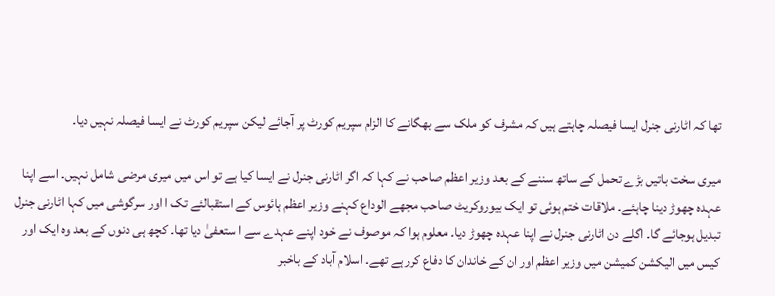تھا کہ اٹارنی جنرل ایسا فیصلہ چاہتے ہیں کہ مشرف کو ملک سے بھگانے کا الزام سپریم کورٹ پر آجائے لیکن سپریم کورٹ نے ایسا فیصلہ نہیں دیا۔

میری سخت باتیں بڑے تحمل کے ساتھ سننے کے بعد وزیر اعظم صاحب نے کہا کہ اگر اٹارنی جنرل نے ایسا کیا ہے تو اس میں میری مرضی شامل نہیں۔ اسے اپنا عہدہ چھوڑ دینا چاہئے۔ ملاقات ختم ہوئی تو ایک بیوروکریٹ صاحب مجھے الوداع کہنے وزیر اعظم ہائوس کے استقبالئے تک ا اور سرگوشی میں کہا اٹارنی جنرل تبدیل ہوجائے گا۔ اگلے دن اٹارنی جنرل نے اپنا عہدہ چھوڑ دیا۔ معلوم ہوا کہ موصوف نے خود اپنے عہدے سے ا ستعفیٰ دیا تھا۔ کچھ ہی دنوں کے بعد وہ ایک اور کیس میں الیکشن کمیشن میں وزیر اعظم اور ان کے خاندان کا دفاع کررہے تھے۔ اسلام آباد کے باخبر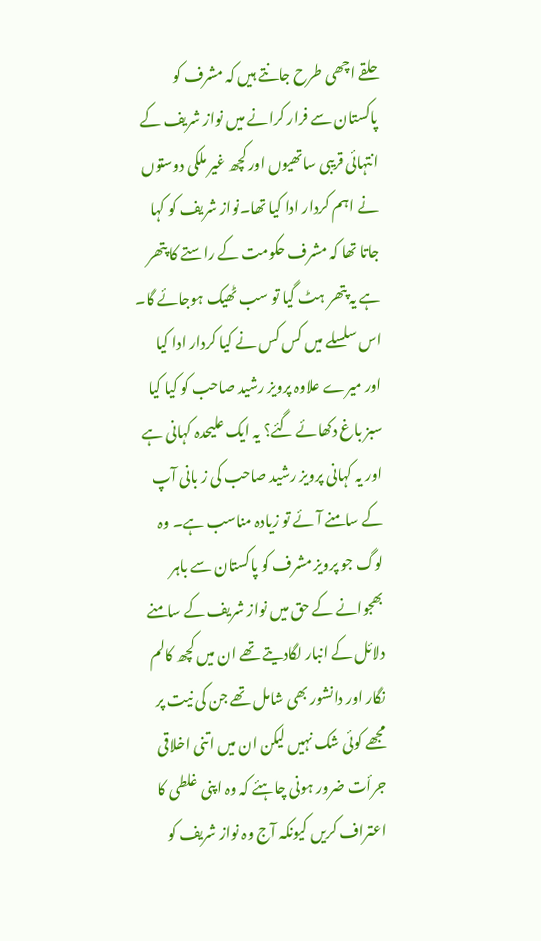حلقے اچھی طرح جانتے ہیں کہ مشرف کو پاکستان سے فرار کرانے میں نواز شریف کے انتہائی قریبی ساتھیوں اور کچھ غیر ملکی دوستوں نے اہم کردار ادا کیا تھا۔نواز شریف کو کہا جاتا تھا کہ مشرف حکومت کے راستے کا پتھر ہے یہ پتھر ہٹ گیا تو سب ٹھیک ہوجائے گا۔ اس سلسلے میں کس کس نے کیا کردار ادا کیا اور میرے علاوہ پرویز رشید صاحب کو کیا کیا سبز باغ دکھائے گئے؟ یہ ایک علیحدہ کہانی ہے اور یہ کہانی پرویز رشید صاحب کی ز بانی آپ کے سامنے آئے تو زیادہ مناسب ہے۔ وہ لوگ جو پرویز مشرف کو پاکستان سے باہر بھجوانے کے حق میں نواز شریف کے سامنے دلائل کے انبار لگادیتے تھے ان میں کچھ کالم نگار اور دانشور بھی شامل تھے جن کی نیت پر مجھے کوئی شک نہیں لیکن ان میں اتنی اخلاقی جرأت ضرور ہونی چاہئے کہ وہ اپنی غلطی کا اعتراف کریں کیونکہ آج وہ نواز شریف کو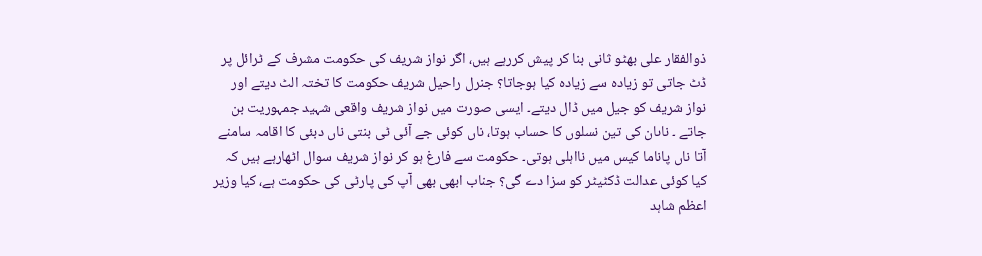ذوالفقار علی بھٹو ثانی بنا کر پیش کررہے ہیں، اگر نواز شریف کی حکومت مشرف کے ٹرائل پر ڈٹ جاتی تو زیادہ سے زیادہ کیا ہوجاتا؟ جنرل راحیل شریف حکومت کا تختہ الٹ دیتے اور نواز شریف کو جیل میں ڈال دیتے۔ ایسی صورت میں نواز شریف واقعی شہید جمہوریت بن جاتے ۔ ناںان کی تین نسلوں کا حساب ہوتا، ناں کوئی جے آئی ٹی بنتی ناں دبئی کا اقامہ سامنے آتا ناں پاناما کیس میں نااہلی ہوتی۔ حکومت سے فارغ ہو کر نواز شریف سوال اٹھارہے ہیں کہ کیا کوئی عدالت ڈکٹیٹر کو سزا دے گی؟ جناب ابھی بھی آپ کی پارٹی کی حکومت ہے، کیا وزیر اعظم شاہد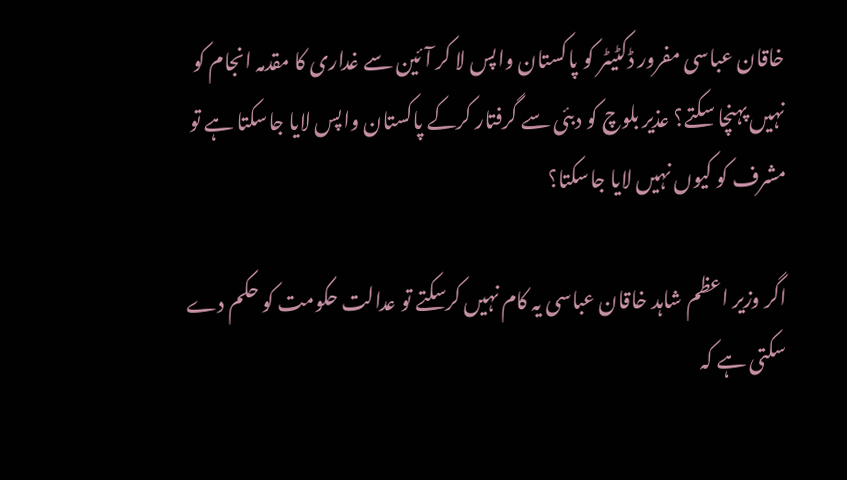خاقان عباسی مفرور ڈکٹیٹر کو پاکستان واپس لا کر آئین سے غداری کا مقدمہ انجام کو نہیں پہنچا سکتے؟ عذیر بلوچ کو دبئی سے گرفتار کرکے پاکستان واپس لایا جاسکتا ہے تو مشرف کو کیوں نہیں لایا جاسکتا؟

اگر وزیر اعظم شاہد خاقان عباسی یہ کام نہیں کرسکتے تو عدالت حکومت کو حکم دے سکتی ہے کہ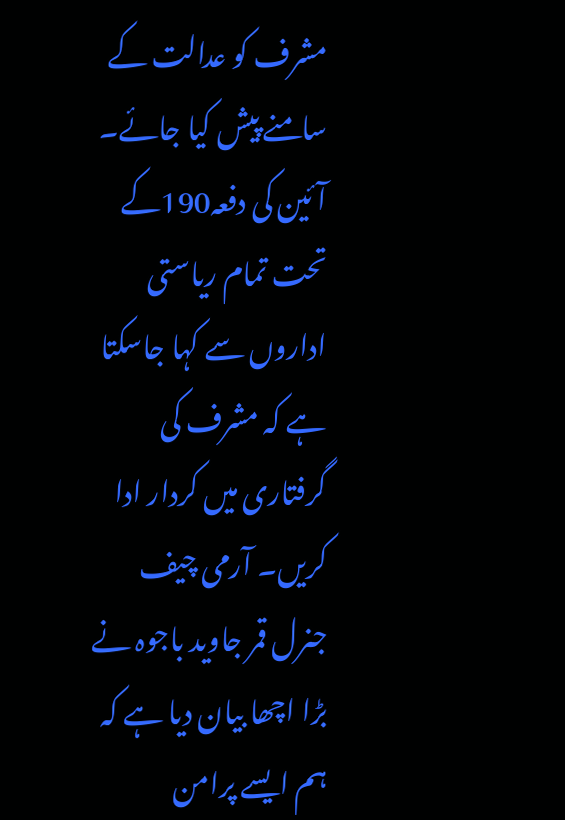مشرف کو عدالت کے سامنے پیش کیا جائے۔ آئین کی دفعہ190کے تحت تمام ریاستی اداروں سے کہا جاسکتا ہے کہ مشرف کی گرفتاری میں کردار ادا کریں۔ آرمی چیف جنرل قمر جاوید باجوہ نے بڑا اچھا بیان دیا ہے کہ ہم ایسے پرامن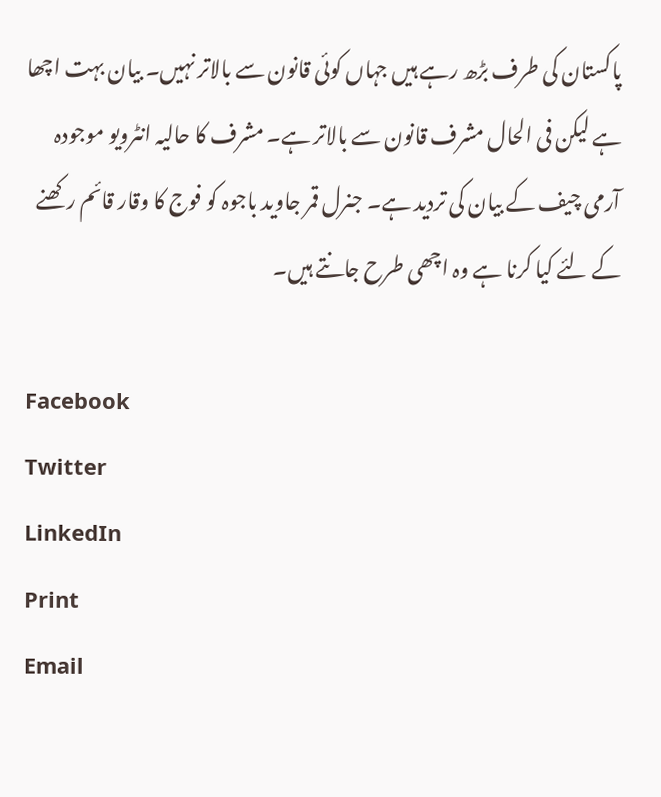پاکستان کی طرف بڑھ رہے ہیں جہاں کوئی قانون سے بالاتر نہیں۔ بیان بہت اچھا ہے لیکن فی الحال مشرف قانون سے بالاتر ہے۔ مشرف کا حالیہ انٹرویو موجودہ آرمی چیف کے بیان کی تردید ہے۔ جنرل قمر جاوید باجوہ کو فوج کا وقار قائم رکھنے کے لئے کیا کرنا ہے وہ اچھی طرح جانتے ہیں۔

Facebook
Twitter
LinkedIn
Print
Email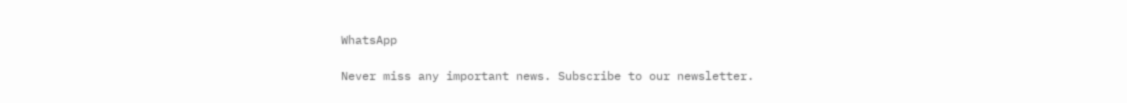WhatsApp

Never miss any important news. Subscribe to our newsletter.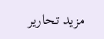مزید تحاریر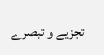تجزیے و تبصرے